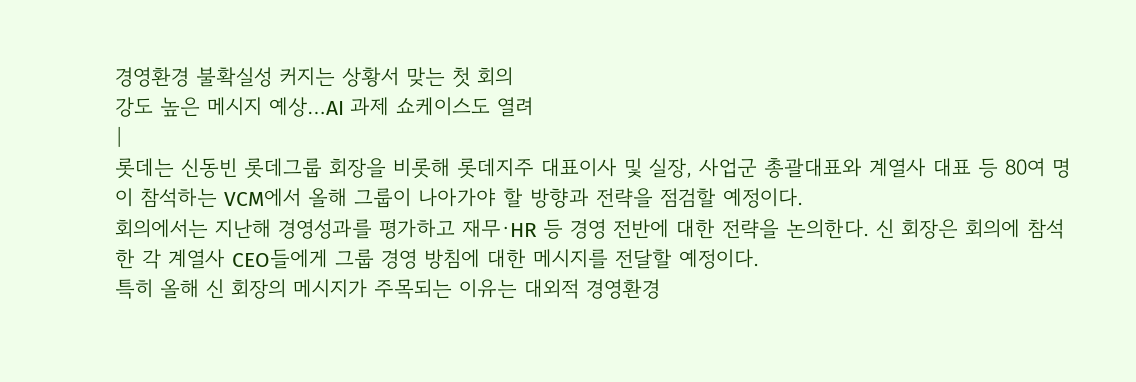경영환경 불확실성 커지는 상황서 맞는 첫 회의
강도 높은 메시지 예상…AI 과제 쇼케이스도 열려
|
롯데는 신동빈 롯데그룹 회장을 비롯해 롯데지주 대표이사 및 실장, 사업군 총괄대표와 계열사 대표 등 80여 명이 참석하는 VCM에서 올해 그룹이 나아가야 할 방향과 전략을 점검할 예정이다.
회의에서는 지난해 경영성과를 평가하고 재무·HR 등 경영 전반에 대한 전략을 논의한다. 신 회장은 회의에 참석한 각 계열사 CEO들에게 그룹 경영 방침에 대한 메시지를 전달할 예정이다.
특히 올해 신 회장의 메시지가 주목되는 이유는 대외적 경영환경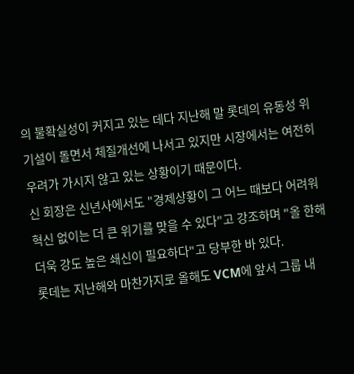의 불확실성이 커지고 있는 데다 지난해 말 롯데의 유동성 위기설이 돌면서 체질개선에 나서고 있지만 시장에서는 여전히 우려가 가시지 않고 있는 상황이기 때문이다.
신 회장은 신년사에서도 "경제상황이 그 어느 때보다 어려워 혁신 없이는 더 큰 위기를 맞을 수 있다"고 강조하며 "올 한해 더욱 강도 높은 쇄신이 필요하다"고 당부한 바 있다.
롯데는 지난해와 마찬가지로 올해도 VCM에 앞서 그룹 내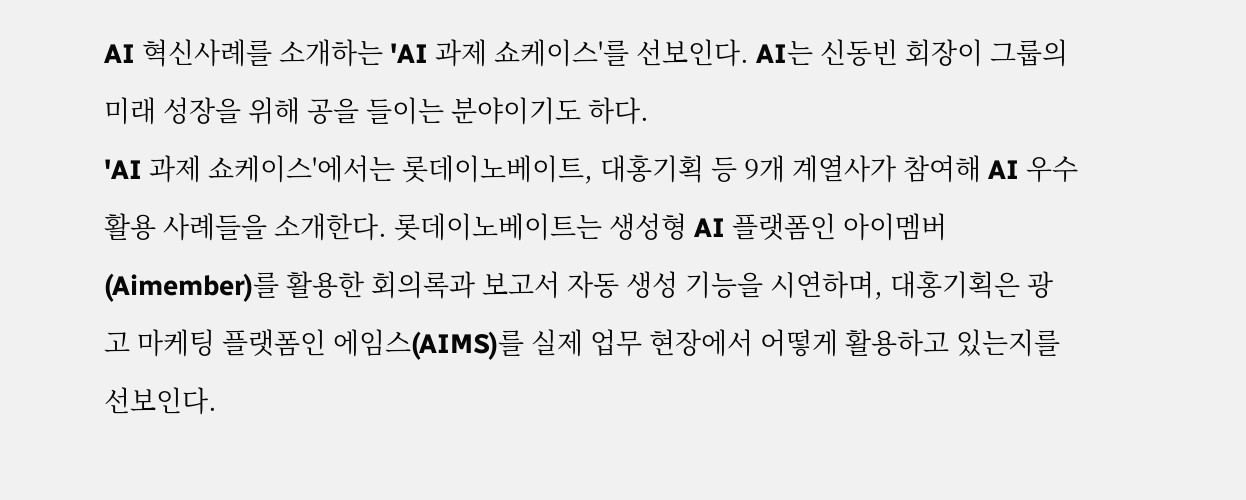AI 혁신사례를 소개하는 'AI 과제 쇼케이스'를 선보인다. AI는 신동빈 회장이 그룹의 미래 성장을 위해 공을 들이는 분야이기도 하다.
'AI 과제 쇼케이스'에서는 롯데이노베이트, 대홍기획 등 9개 계열사가 참여해 AI 우수 활용 사례들을 소개한다. 롯데이노베이트는 생성형 AI 플랫폼인 아이멤버(Aimember)를 활용한 회의록과 보고서 자동 생성 기능을 시연하며, 대홍기획은 광고 마케팅 플랫폼인 에임스(AIMS)를 실제 업무 현장에서 어떻게 활용하고 있는지를 선보인다.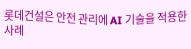롯데건설은 안전 관리에 AI 기술을 적용한 사례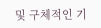및 구체적인 기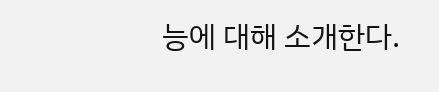능에 대해 소개한다.